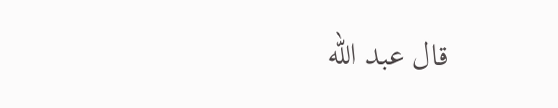قال عبد الله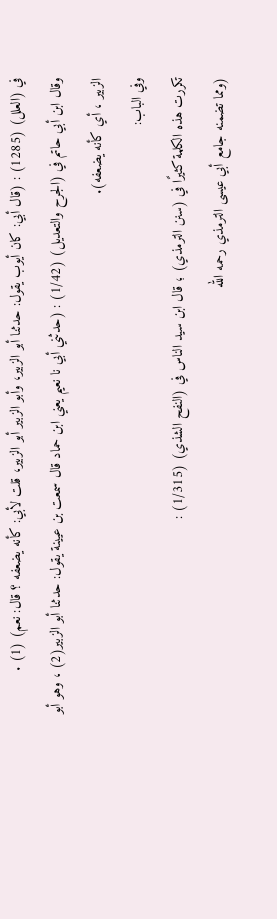في (العلل) (1285) : (قال أبي: كان أيوب يقول: حدثنا أبو الزبير، وأبو الزبير أبو الزبير، قلت لأبي: كأنه يضعفه ؟ قال: نعم) (1) .
وقال ابن أبي حاتم في (الجرح والتعديل) (1/42) : (حدثني أبي نا نعيم يعني ابن حماد قال سمعت بن عيينة يقول: حدثنا أبو الزبير(2) ، وهو أبو الزبير ، أي كأنه يضعفه).
وفي الباب:
تكررت هذه الكلمة كثيرًا في (سنن الترمذي) ؛ قال ابن سيد الناس في (النفح الشذي) (1/315) :
(ومما تضمنه جامع أبي عيسى الترمذي رحمه الله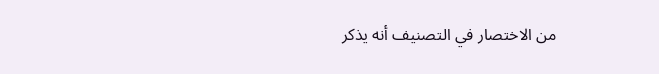من الاختصار في التصنيف أنه يذكر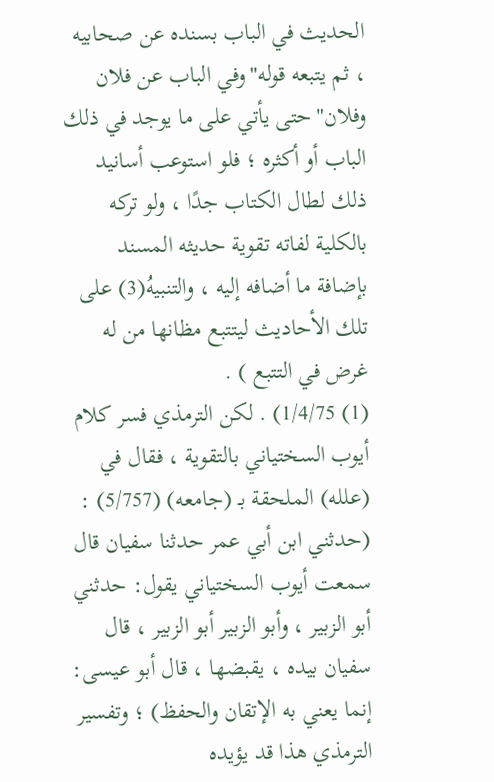الحديث في الباب بسنده عن صحابيه ، ثم يتبعه قوله"وفي الباب عن فلان وفلان"حتى يأتي على ما يوجد في ذلك الباب أو أكثره ؛ فلو استوعب أسانيد ذلك لطال الكتاب جدًا ، ولو تركه بالكلية لفاته تقوية حديثه المسند بإضافة ما أضافه إليه ، والتنبيهُ(3) على تلك الأحاديث ليتتبع مظانها من له غرض في التتبع ) .
(1) 1/4/75) . لكن الترمذي فسر كلام أيوب السختياني بالتقوية ، فقال في (علله) الملحقة بـ (جامعه) (5/757) : (حدثني ابن أبي عمر حدثنا سفيان قال سمعت أيوب السختياني يقول: حدثني أبو الزبير ، وأبو الزبير أبو الزبير ، قال سفيان بيده ، يقبضها ، قال أبو عيسى: إنما يعني به الإتقان والحفظ) ؛ وتفسير الترمذي هذا قد يؤيده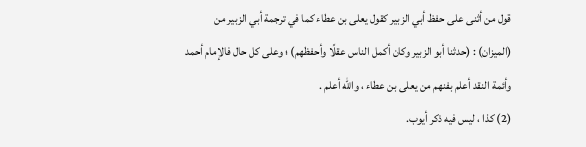قول من أثنى على حفظ أبي الزبير كقول يعلى بن عطاء كما في ترجمة أبي الزبير من (الميزان) : (حدثنا أبو الزبير وكان أكمل الناس عقلًا وأحفظهم) ؛ وعلى كل حال فالإمام أحمد وأئمة النقد أعلم بفنهم من يعلى بن عطاء ، والله أعلم .
(2) كذا ، ليس فيه ذكر أيوب.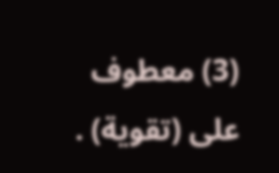(3) معطوف على (تقوية) .